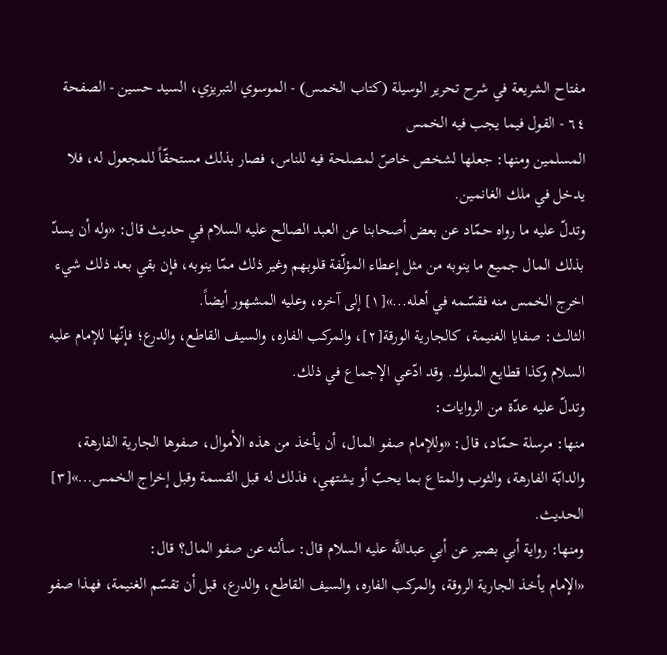مفتاح الشريعة في شرح تحرير الوسيلة (كتاب الخمس) - الموسوي التبريزي، السيد حسين - الصفحة ٦٤ - القول فيما يجب فيه الخمس
المسلمين ومنها: جعلها لشخص خاصّ لمصلحة فيه للناس، فصار بذلك مستحقّاً للمجعول له، فلا يدخل في ملك الغانمين.
وتدلّ عليه ما رواه حمّاد عن بعض أصحابنا عن العبد الصالح عليه السلام في حديث قال: «وله أن يسدّ بذلك المال جميع ما ينوبه من مثل إعطاء المؤلّفة قلوبهم وغير ذلك ممّا ينوبه، فإن بقي بعد ذلك شيء اخرج الخمس منه فقسّمه في أهله...»[١] إلى آخره، وعليه المشهور أيضاً.
الثالث: صفايا الغنيمة، كالجارية الورقة[٢]، والمركب الفاره، والسيف القاطع، والدرع؛ فإنّها للإمام عليه السلام وكذا قطايع الملوك. وقد ادّعي الإجماع في ذلك.
وتدلّ عليه عدّة من الروايات:
منها: مرسلة حمّاد، قال: «وللإمام صفو المال، أن يأخذ من هذه الأموال، صفوها الجارية الفارهة، والدابّة الفارهة، والثوب والمتاع بما يحبّ أو يشتهي، فذلك له قبل القسمة وقبل إخراج الخمس...»[٣] الحديث.
ومنها: رواية أبي بصير عن أبي عبداللَّه عليه السلام قال: سألته عن صفو المال؟ قال:
«الإمام يأخذ الجارية الروقة، والمركب الفاره، والسيف القاطع، والدرع، قبل أن تقسّم الغنيمة، فهذا صفو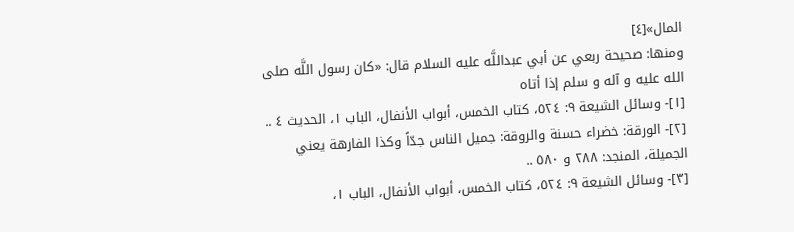المال»[٤]
ومنها: صحيحة ربعي عن أبي عبداللَّه عليه السلام قال: «كان رسول اللَّه صلى الله عليه و آله و سلم إذا أتاه
[١]- وسائل الشيعة ٩: ٥٢٤، كتاب الخمس، أبواب الأنفال، الباب ١، الحديث ٤ ..
[٢]- الورقة: خضراء حسنة والروقة: جميل الناس جدّاً وكذا الفارهة يعني الجميلة، المنجد: ٢٨٨ و ٥٨٠ ..
[٣]- وسائل الشيعة ٩: ٥٢٤، كتاب الخمس، أبواب الأنفال، الباب ١،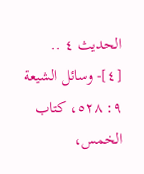الحديث ٤ ..
[٤]- وسائل الشيعة ٩: ٥٢٨، كتاب الخمس،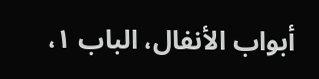أبواب الأنفال، الباب ١،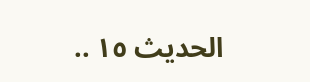الحديث ١٥ ..